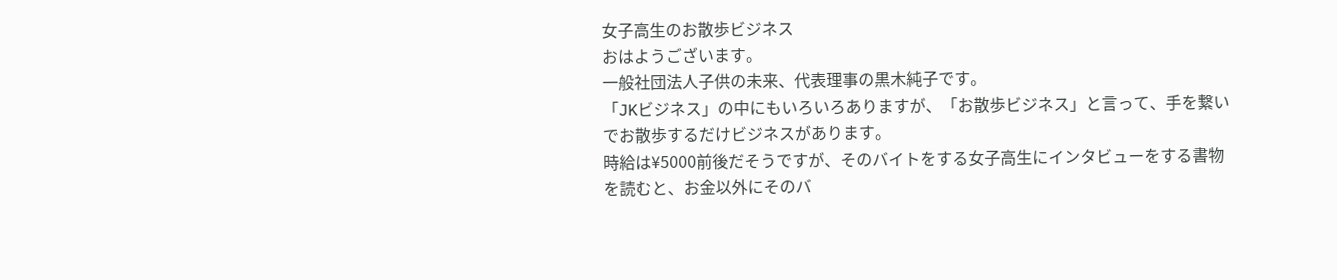女子高生のお散歩ビジネス
おはようございます。
一般社団法人子供の未来、代表理事の黒木純子です。
「JKビジネス」の中にもいろいろありますが、「お散歩ビジネス」と言って、手を繋いでお散歩するだけビジネスがあります。
時給は¥5000前後だそうですが、そのバイトをする女子高生にインタビューをする書物を読むと、お金以外にそのバ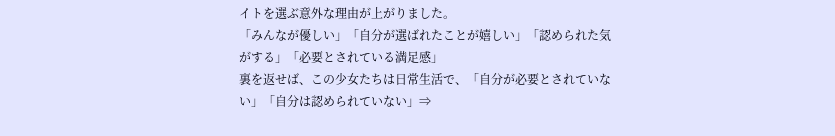イトを選ぶ意外な理由が上がりました。
「みんなが優しい」「自分が選ばれたことが嬉しい」「認められた気がする」「必要とされている満足感」
裏を返せば、この少女たちは日常生活で、「自分が必要とされていない」「自分は認められていない」⇒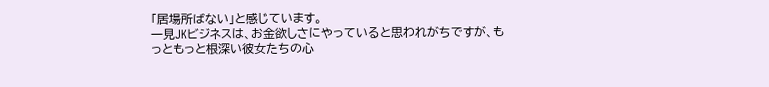「居場所ばない」と感じています。
一見JKビジネスは、お金欲しさにやっていると思われがちですが、もっともっと根深い彼女たちの心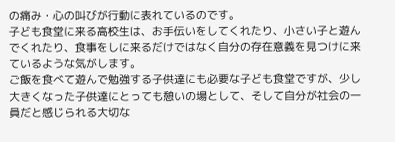の痛み・心の叫びが行動に表れているのです。
子ども食堂に来る高校生は、お手伝いをしてくれたり、小さい子と遊んでくれたり、食事をしに来るだけではなく自分の存在意義を見つけに来ているような気がします。
ご飯を食べて遊んで勉強する子供達にも必要な子ども食堂ですが、少し大きくなった子供達にとっても憩いの場として、そして自分が社会の一員だと感じられる大切な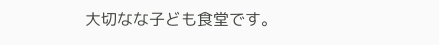大切なな子ども食堂です。